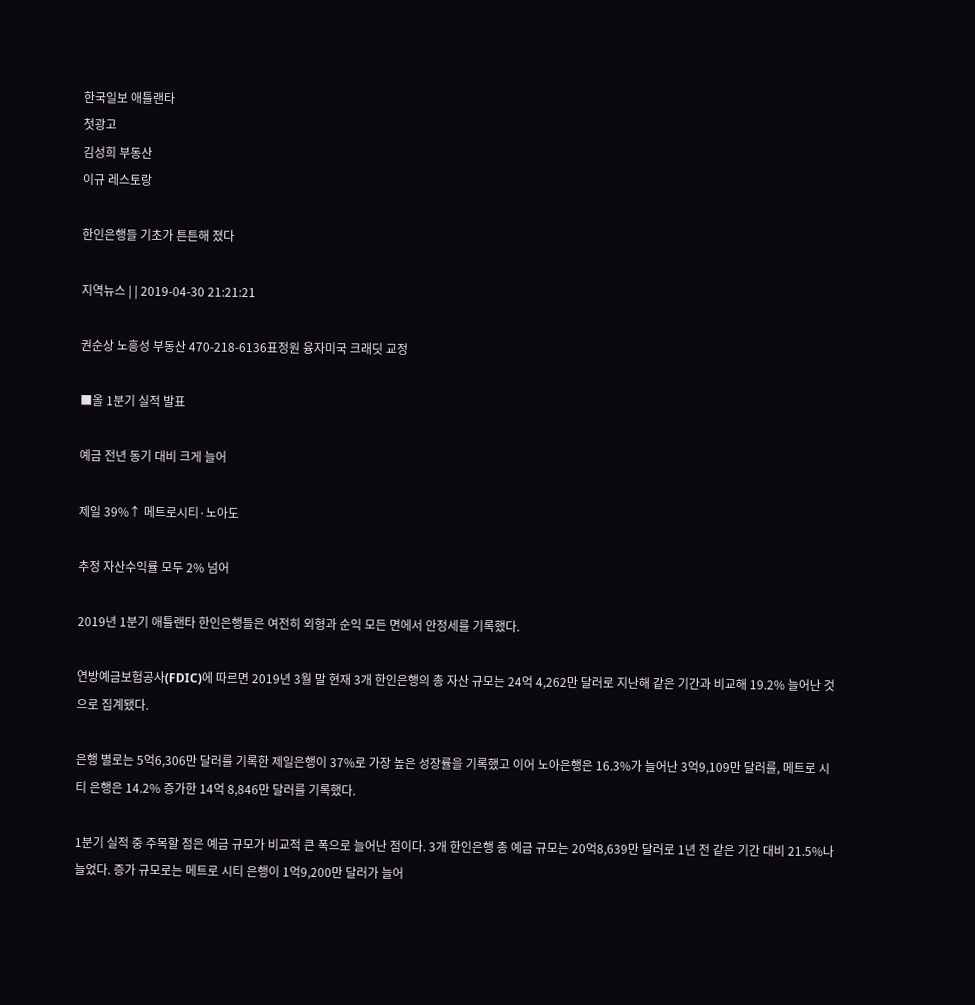한국일보 애틀랜타
첫광고
김성희 부동산
이규 레스토랑

한인은행들 기초가 튼튼해 졌다

지역뉴스 | | 2019-04-30 21:21:21

권순상 노흥성 부동산 470-218-6136표정원 융자미국 크래딧 교정

■올 1분기 실적 발표

예금 전년 동기 대비 크게 늘어

제일 39%↑ 메트로시티·노아도

추정 자산수익률 모두 2% 넘어

2019년 1분기 애틀랜타 한인은행들은 여전히 외형과 순익 모든 면에서 안정세를 기록했다.

연방예금보험공사(FDIC)에 따르면 2019년 3월 말 현재 3개 한인은행의 총 자산 규모는 24억 4,262만 달러로 지난해 같은 기간과 비교해 19.2% 늘어난 것으로 집계됐다.

은행 별로는 5억6,306만 달러를 기록한 제일은행이 37%로 가장 높은 성장률을 기록했고 이어 노아은행은 16.3%가 늘어난 3억9,109만 달러를, 메트로 시티 은행은 14.2% 증가한 14억 8,846만 달러를 기록했다.

1분기 실적 중 주목할 점은 예금 규모가 비교적 큰 폭으로 늘어난 점이다. 3개 한인은행 총 예금 규모는 20억8,639만 달러로 1년 전 같은 기간 대비 21.5%나 늘었다. 증가 규모로는 메트로 시티 은행이 1억9,200만 달러가 늘어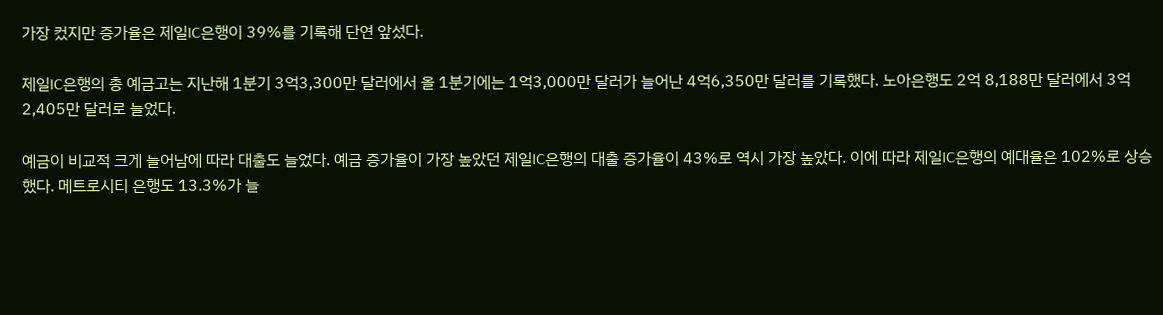가장 컸지만 증가율은 제일IC은행이 39%를 기록해 단연 앞섰다.

제일IC은행의 총 예금고는 지난해 1분기 3억3,300만 달러에서 올 1분기에는 1억3,000만 달러가 늘어난 4억6,350만 달러를 기록했다. 노아은행도 2억 8,188만 달러에서 3억2,405만 달러로 늘었다.

예금이 비교적 크게 늘어남에 따라 대출도 늘었다. 예금 증가율이 가장 높았던 제일IC은행의 대출 증가율이 43%로 역시 가장 높았다. 이에 따라 제일IC은행의 예대율은 102%로 상승했다. 메트로시티 은행도 13.3%가 늘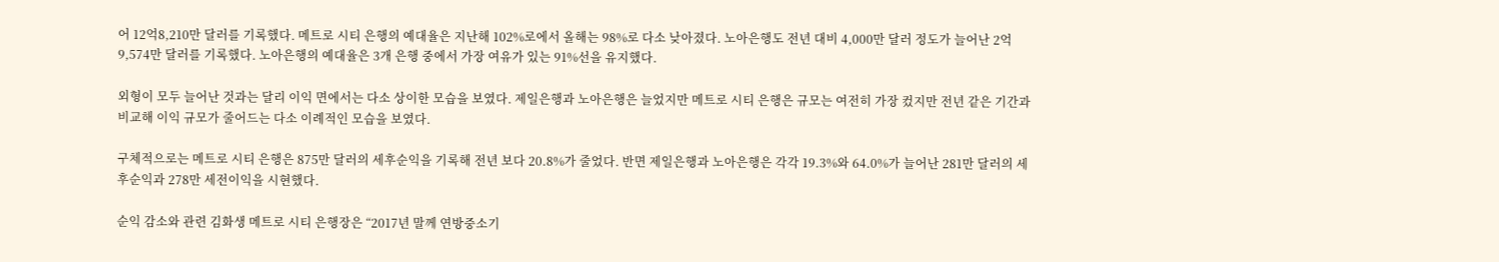어 12억8,210만 달러를 기록했다. 메트로 시티 은행의 예대율은 지난해 102%로에서 올해는 98%로 다소 낮아졌다. 노아은행도 전년 대비 4,000만 달러 정도가 늘어난 2억9,574만 달러를 기록했다. 노아은행의 예대율은 3개 은행 중에서 가장 여유가 있는 91%선을 유지했다.

외형이 모두 늘어난 것과는 달리 이익 면에서는 다소 상이한 모습을 보였다. 제일은행과 노아은행은 늘었지만 메트로 시티 은행은 규모는 여전히 가장 컸지만 전년 같은 기간과 비교해 이익 규모가 줄어드는 다소 이례적인 모습을 보였다.

구체적으로는 메트로 시티 은행은 875만 달러의 세후순익을 기록해 전년 보다 20.8%가 줄었다. 반면 제일은행과 노아은행은 각각 19.3%와 64.0%가 늘어난 281만 달러의 세후순익과 278만 세전이익을 시현했다.

순익 감소와 관련 김화생 메트로 시티 은행장은 “2017년 말께 연방중소기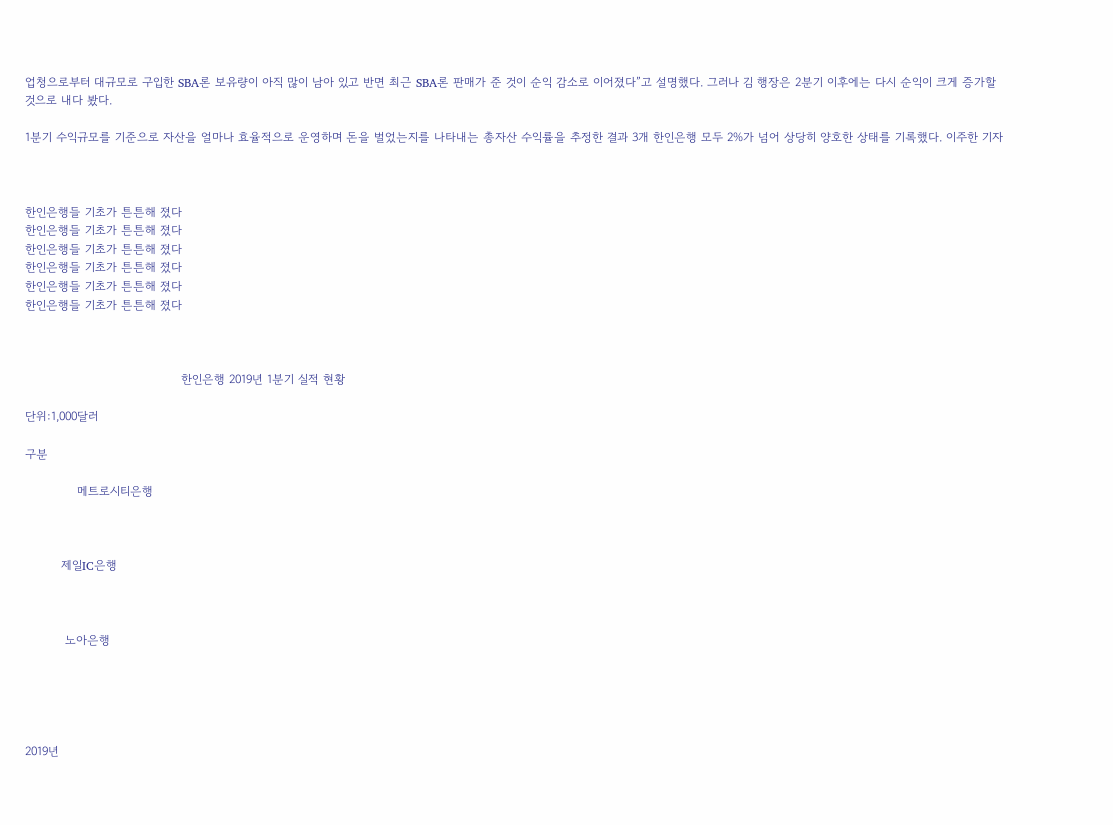업청으로부터 대규모로 구입한 SBA론 보유량이 아직 많이 남아 있고 반면 최근 SBA론 판매가 준 것이 순익 감소로 이어졌다”고 설명했다. 그러나 김 행장은 2분기 이후에는 다시 순익이 크게 증가할 것으로 내다 봤다.

1분기 수익규모를 기준으로 자산을 얼마나 효율적으로 운영하며 돈을 벌었는지를 나타내는 총자산 수익률을 추정한 결과 3개 한인은행 모두 2%가 넘어 상당히 양호한 상태를 기록했다. 이주한 기자



한인은행들 기초가 튼튼해 졌다
한인은행들 기초가 튼튼해 졌다
한인은행들 기초가 튼튼해 졌다
한인은행들 기초가 튼튼해 졌다
한인은행들 기초가 튼튼해 졌다
한인은행들 기초가 튼튼해 졌다



                                       한인은행 2019년 1분기 실적 현황

단위:1,000달러

구분

             메트로시티은행



         제일IC은행



          노아은행





2019년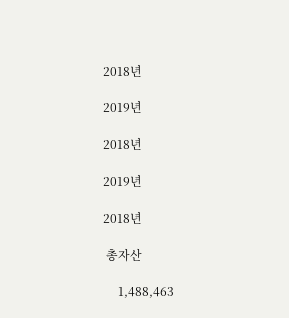2018년

2019년

2018년

2019년

2018년

 총자산

     1,488,463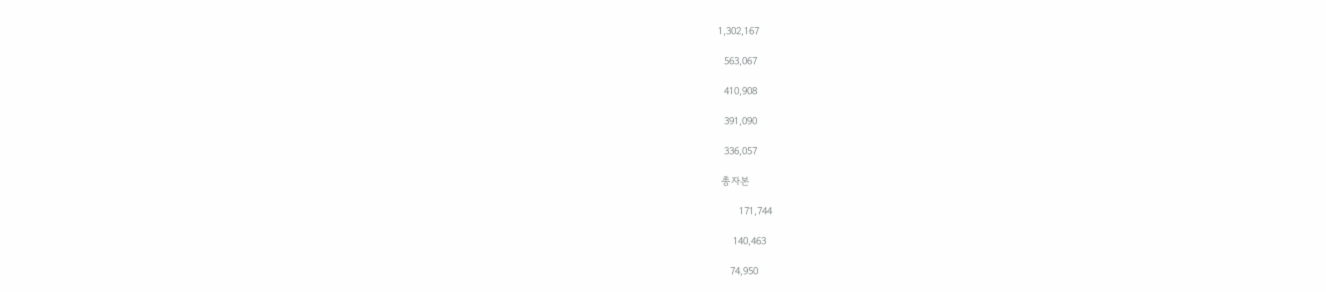1,302,167

  563,067

  410,908

  391,090

  336,057

 총자본

       171,744

     140,463

    74,950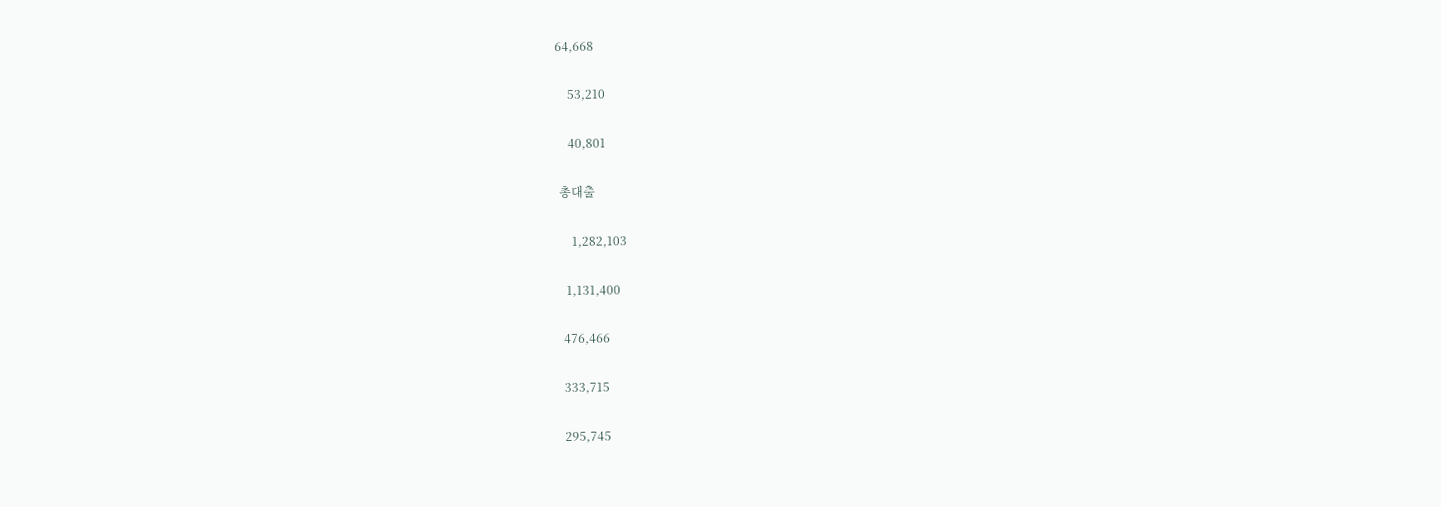64,668

    53,210

    40,801

 총대출

     1,282,103

   1,131,400

  476,466

  333,715

  295,745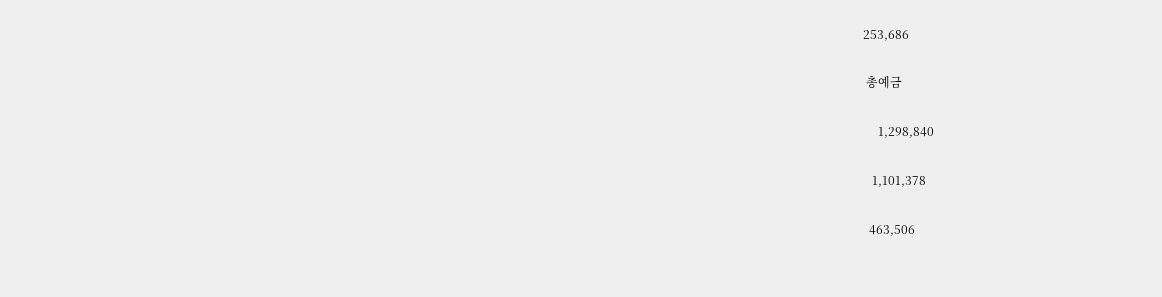253,686

 총예금

     1,298,840

   1,101,378

  463,506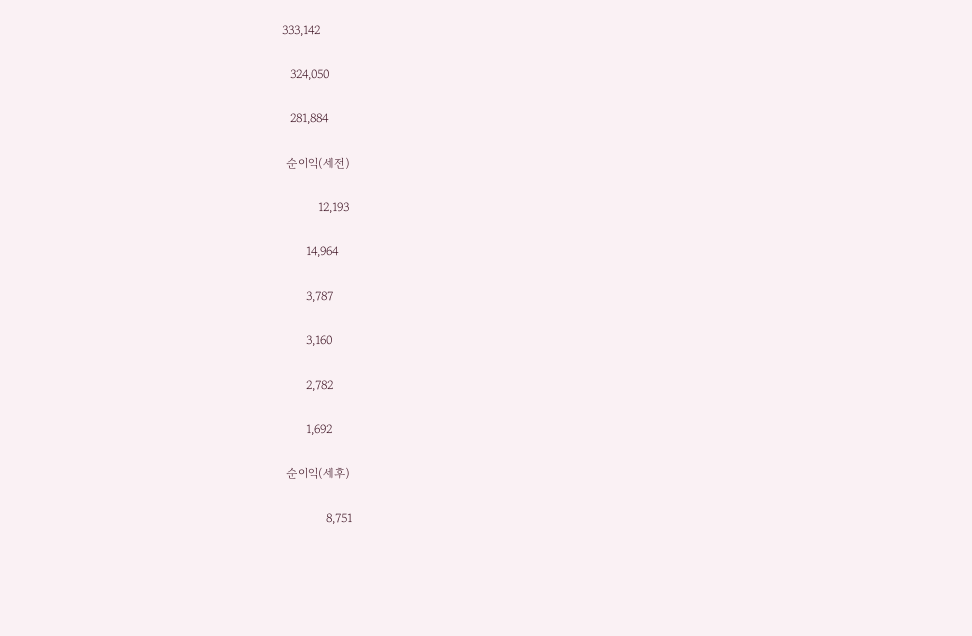333,142

  324,050

  281,884

 순이익(세전)

         12,193

      14,964

      3,787

      3,160

      2,782

      1,692

 순이익(세후)

           8,751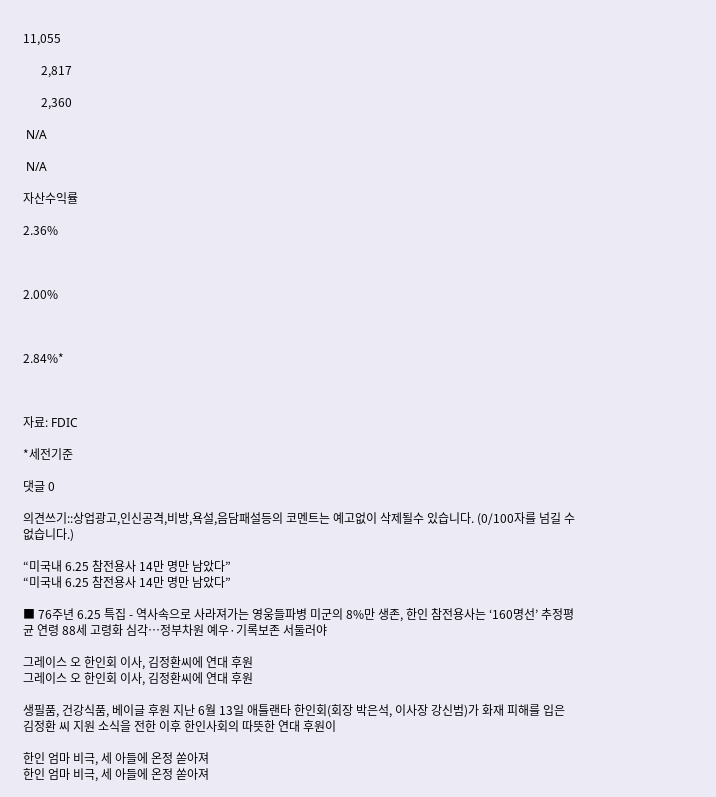11,055

      2,817

      2,360

 N/A

 N/A

자산수익률

2.36%



2.00%



2.84%*



자료: FDIC

*세전기준

댓글 0

의견쓰기::상업광고,인신공격,비방,욕설,음담패설등의 코멘트는 예고없이 삭제될수 있습니다. (0/100자를 넘길 수 없습니다.)

“미국내 6.25 참전용사 14만 명만 남았다”
“미국내 6.25 참전용사 14만 명만 남았다”

■ 76주년 6.25 특집 - 역사속으로 사라져가는 영웅들파병 미군의 8%만 생존, 한인 참전용사는 ‘160명선’ 추정평균 연령 88세 고령화 심각…정부차원 예우·기록보존 서둘러야

그레이스 오 한인회 이사, 김정환씨에 연대 후원
그레이스 오 한인회 이사, 김정환씨에 연대 후원

생필품, 건강식품, 베이글 후원 지난 6월 13일 애틀랜타 한인회(회장 박은석, 이사장 강신범)가 화재 피해를 입은 김정환 씨 지원 소식을 전한 이후 한인사회의 따뜻한 연대 후원이

한인 엄마 비극, 세 아들에 온정 쏟아져
한인 엄마 비극, 세 아들에 온정 쏟아져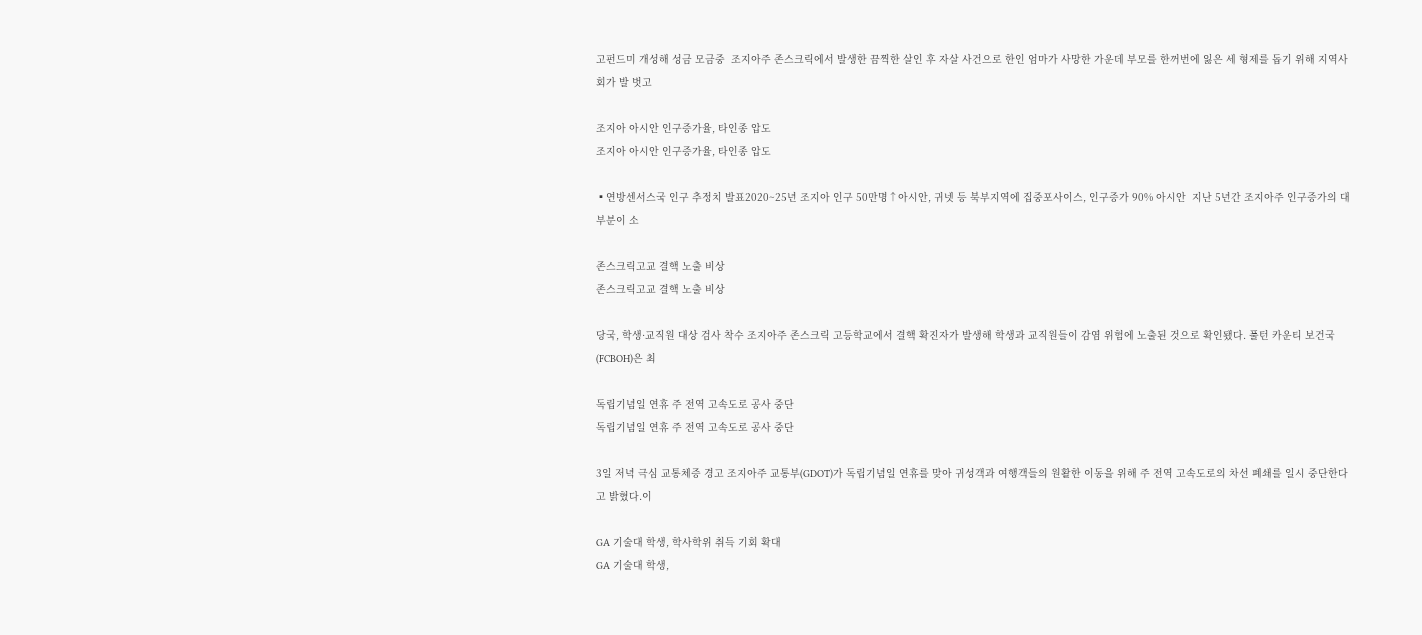고펀드미 개성해 성금 모금중  조지아주 존스크릭에서 발생한 끔찍한 살인 후 자살 사건으로 한인 엄마가 사망한 가운데 부모를 한꺼번에 잃은 세 형제를 돕기 위해 지역사회가 발 벗고

조지아 아시안 인구증가율, 타인종 압도
조지아 아시안 인구증가율, 타인종 압도

▪연방센서스국 인구 추정치 발표2020~25년 조지아 인구 50만명↑아시안, 귀넷 등 북부지역에 집중포사이스, 인구증가 90% 아시안  지난 5년간 조지아주 인구증가의 대부분이 소

존스크릭고교 결핵 노출 비상
존스크릭고교 결핵 노출 비상

당국, 학생·교직원 대상 검사 착수 조지아주 존스크릭 고등학교에서 결핵 확진자가 발생해 학생과 교직원들이 감염 위험에 노출된 것으로 확인됐다. 풀턴 카운티 보건국(FCBOH)은 최

독립기념일 연휴 주 전역 고속도로 공사 중단
독립기념일 연휴 주 전역 고속도로 공사 중단

3일 저녁 극심 교통체증 경고 조지아주 교통부(GDOT)가 독립기념일 연휴를 맞아 귀성객과 여행객들의 원활한 이동을 위해 주 전역 고속도로의 차선 폐쇄를 일시 중단한다고 밝혔다.이

GA 기술대 학생, 학사학위 취득 기회 확대
GA 기술대 학생,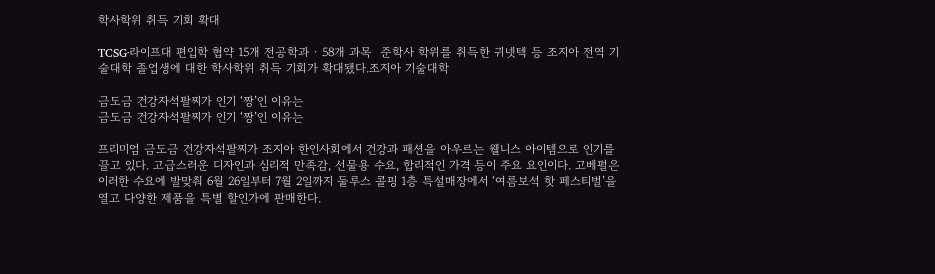학사학위 취득 기회 확대

TCSG∙라이프대 편입학 협약 15개 전공학과 ∙ 58개 과목  준학사 학위를 취득한 귀넷텍 등 조지아 전역 기술대학 졸업생에 대한 학사학위 취득 기회가 확대됐다.조지아 기술대학

금도금 건강자석팔찌가 인기 ‘짱’인 이유는
금도금 건강자석팔찌가 인기 ‘짱’인 이유는

프리미엄 금도금 건강자석팔찌가 조지아 한인사회에서 건강과 패션을 아우르는 웰니스 아이템으로 인기를 끌고 있다. 고급스러운 디자인과 심리적 만족감, 선물용 수요, 합리적인 가격 등이 주요 요인이다. 고베펄은 이러한 수요에 발맞춰 6월 26일부터 7월 2일까지 둘루스 콜핑 1층 특설매장에서 ‘여름보석 핫 페스티벌’을 열고 다양한 제품을 특별 할인가에 판매한다.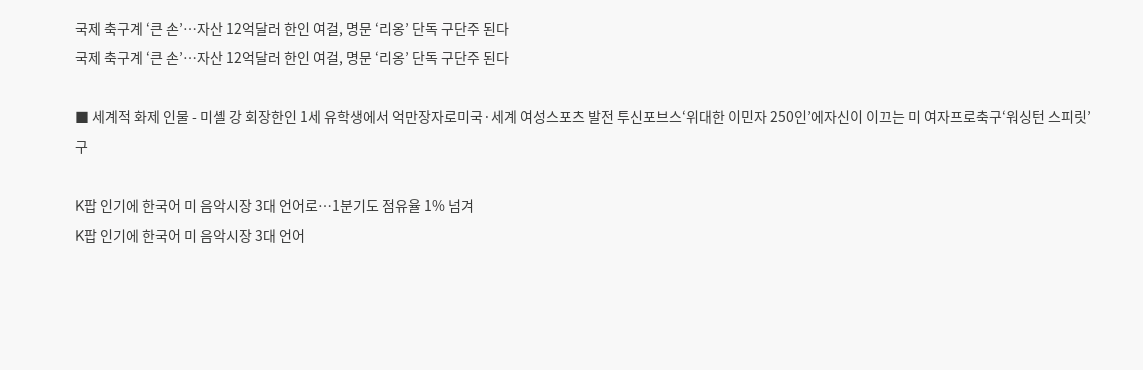국제 축구계 ‘큰 손’…자산 12억달러 한인 여걸, 명문 ‘리옹’ 단독 구단주 된다
국제 축구계 ‘큰 손’…자산 12억달러 한인 여걸, 명문 ‘리옹’ 단독 구단주 된다

■ 세계적 화제 인물 - 미셸 강 회장한인 1세 유학생에서 억만장자로미국·세계 여성스포츠 발전 투신포브스‘위대한 이민자 250인’에자신이 이끄는 미 여자프로축구‘워싱턴 스피릿’ 구

K팝 인기에 한국어 미 음악시장 3대 언어로…1분기도 점유율 1% 넘겨
K팝 인기에 한국어 미 음악시장 3대 언어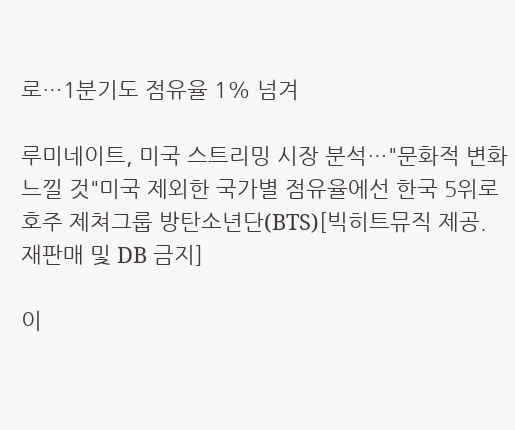로…1분기도 점유율 1% 넘겨

루미네이트, 미국 스트리밍 시장 분석…"문화적 변화 느낄 것"미국 제외한 국가별 점유율에선 한국 5위로 호주 제쳐그룹 방탄소년단(BTS)[빅히트뮤직 제공. 재판매 및 DB 금지]

이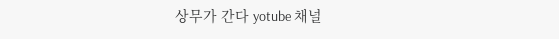상무가 간다 yotube 채널